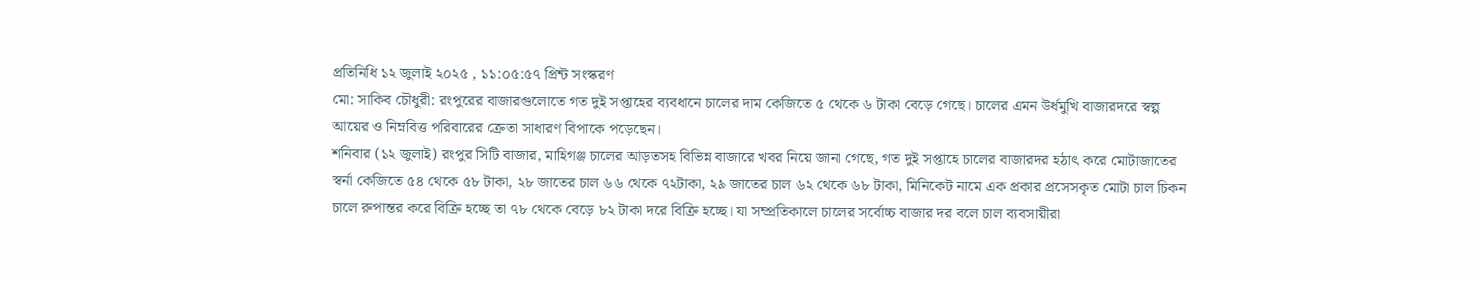প্রতিনিধি ১২ জুলাই ২০২৫ , ১১:০৫:৫৭ প্রিন্ট সংস্করণ
মো: সাকিব চৌধুরী: রংপুরের বাজারগুলোতে গত দুই সপ্তাহের ব্যবধানে চালের দাম কেজিতে ৫ থেকে ৬ টাকা বেড়ে গেছে। চালের এমন উর্ধমুখি বাজারদরে স্বল্প আয়ের ও নিম্নবিত্ত পরিবারের ক্রেতা সাধারণ বিপাকে পড়েছেন।
শনিবার (১২ জুলাই) রংপুর সিটি বাজার, মাহিগঞ্জ চালের আড়তসহ বিভিন্ন বাজারে খবর নিয়ে জানা গেছে, গত দুই সপ্তাহে চালের বাজারদর হঠাৎ করে মোটাজাতের স্বর্না কেজিতে ৫৪ থেকে ৫৮ টাকা, ২৮ জাতের চাল ৬৬ থেকে ৭২টাকা, ২৯ জাতের চাল ৬২ থেকে ৬৮ টাকা, মিনিকেট নামে এক প্রকার প্রসেসকৃত মোটা চাল চিকন চালে রুপান্তর করে বিক্রি হচ্ছে তা ৭৮ থেকে বেড়ে ৮২ টাকা দরে বিক্রি হচ্ছে। যা সম্প্রতিকালে চালের সর্বোচ্চ বাজার দর বলে চাল ব্যবসায়ীরা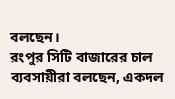বলছেন।
রংপুর সিটি বাজারের চাল ব্যবসায়ীরা বলছেন, একদল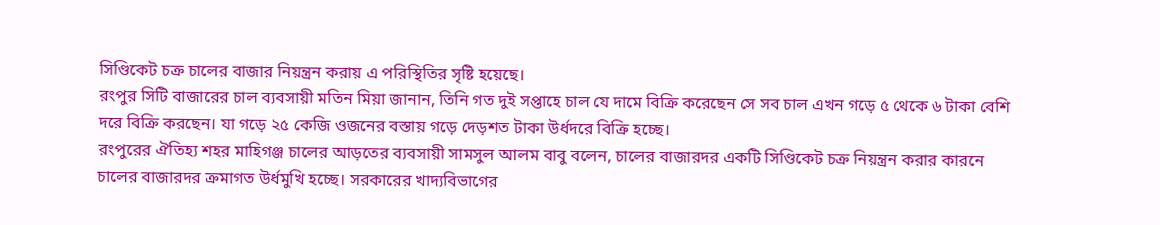সিণ্ডিকেট চক্র চালের বাজার নিয়ন্ত্রন করায় এ পরিস্থিতির সৃষ্টি হয়েছে।
রংপুর সিটি বাজারের চাল ব্যবসায়ী মতিন মিয়া জানান, তিনি গত দুই সপ্তাহে চাল যে দামে বিক্রি করেছেন সে সব চাল এখন গড়ে ৫ থেকে ৬ টাকা বেশি দরে বিক্রি করছেন। যা গড়ে ২৫ কেজি ওজনের বস্তায় গড়ে দেড়শত টাকা উর্ধদরে বিক্রি হচ্ছে।
রংপুরের ঐতিহ্য শহর মাহিগঞ্জ চালের আড়তের ব্যবসায়ী সামসুল আলম বাবু বলেন, চালের বাজারদর একটি সিণ্ডিকেট চক্র নিয়ন্ত্রন করার কারনে চালের বাজারদর ক্রমাগত উর্ধমুখি হচ্ছে। সরকারের খাদ্যবিভাগের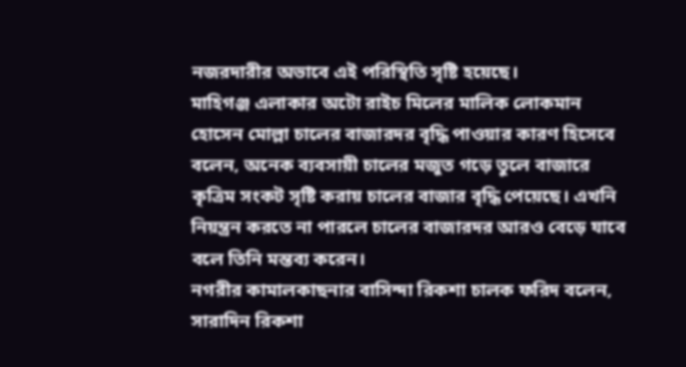নজরদারীর অভাবে এই পরিস্থিতি সৃষ্টি হয়েছে।
মাহিগঞ্জ এলাকার অটো রাইচ মিলের মালিক লোকমান হোসেন মোল্লা চালের বাজারদর বৃদ্ধি পাওয়ার কারণ হিসেবে বলেন, অনেক ব্যবসায়ী চালের মজুত গড়ে তুলে বাজারে কৃত্রিম সংকট সৃষ্টি করায় চালের বাজার বৃদ্ধি পেয়েছে। এখনি নিয়ন্ত্রন করতে না পারলে চালের বাজারদর আরও বেড়ে যাবে বলে তিনি মন্তব্য করেন।
নগরীর কামালকাছনার বাসিন্দা রিকশা চালক ফরিদ বলেন, সারাদিন রিকশা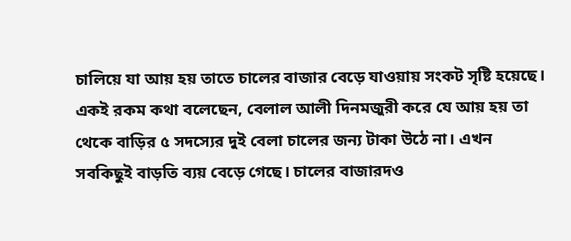চালিয়ে যা আয় হয় তাতে চালের বাজার বেড়ে যাওয়ায় সংকট সৃষ্টি হয়েছে।
একই রকম কথা বলেছেন, বেলাল আলী দিনমজুরী করে যে আয় হয় তা থেকে বাড়ির ৫ সদস্যের দুই বেলা চালের জন্য টাকা উঠে না। এখন সবকিছুই বাড়তি ব্যয় বেড়ে গেছে। চালের বাজারদও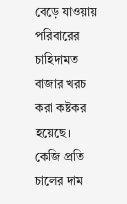বেড়ে যাওয়ায় পরিবারের চাহিদামত বাজার খরচ করা কষ্টকর হয়েছে। কেজি প্রতি চালের দাম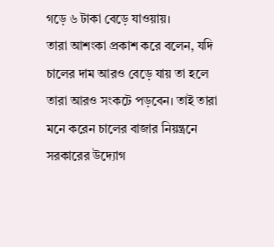গড়ে ৬ টাকা বেড়ে যাওয়ায়।
তারা আশংকা প্রকাশ করে বলেন, যদি চালের দাম আরও বেড়ে যায় তা হলে তারা আরও সংকটে পড়বেন। তাই তারা মনে করেন চালের বাজার নিয়ন্ত্রনে সরকারের উদ্যোগ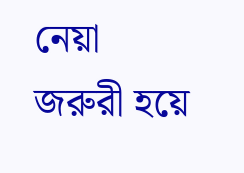নেয়া জরুরী হয়ে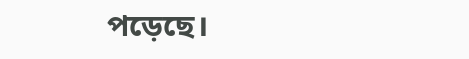পড়েছে।